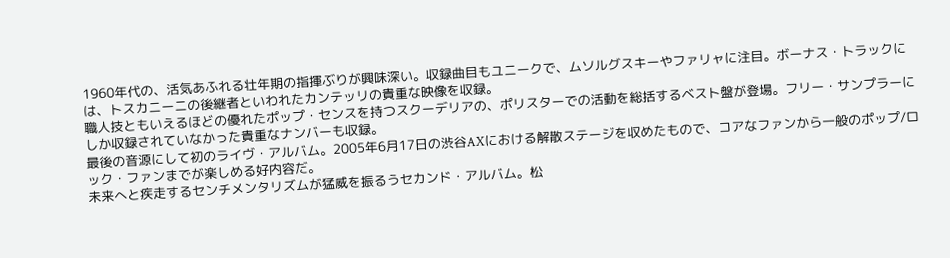1960年代の、活気あふれる壮年期の指揮ぶりが興味深い。収録曲目もユニークで、ムソルグスキーやファリャに注目。ボーナス・トラックには、トスカニーニの後継者といわれたカンテッリの貴重な映像を収録。
職人技ともいえるほどの優れたポップ・センスを持つスクーデリアの、ポリスターでの活動を総括するベスト盤が登場。フリー・サンプラーにしか収録されていなかった貴重なナンバーも収録。
最後の音源にして初のライヴ・アルバム。2005年6月17日の渋谷AXにおける解散ステージを収めたもので、コアなファンから一般のポップ/ロック・ファンまでが楽しめる好内容だ。
未来へと疾走するセンチメンタリズムが猛威を振るうセカンド・アルバム。松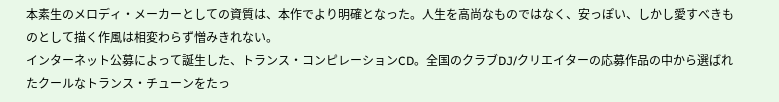本素生のメロディ・メーカーとしての資質は、本作でより明確となった。人生を高尚なものではなく、安っぽい、しかし愛すべきものとして描く作風は相変わらず憎みきれない。
インターネット公募によって誕生した、トランス・コンピレーションCD。全国のクラブDJ/クリエイターの応募作品の中から選ばれたクールなトランス・チューンをたっ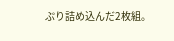ぷり詰め込んだ2枚組。